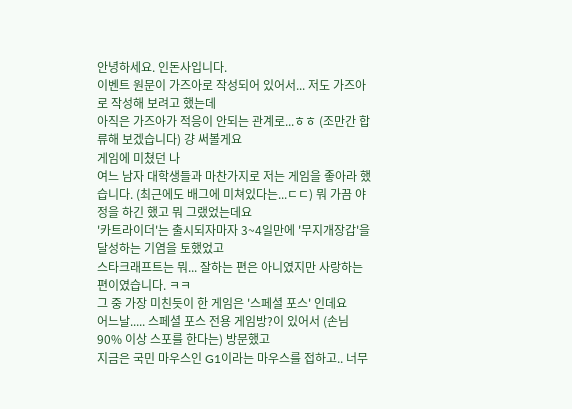안녕하세요. 인돈사입니다.
이벤트 원문이 가즈아로 작성되어 있어서... 저도 가즈아로 작성해 보려고 했는데
아직은 가즈아가 적응이 안되는 관계로...ㅎㅎ (조만간 합류해 보겠습니다) 걍 써볼게요
게임에 미쳤던 나
여느 남자 대학생들과 마찬가지로 저는 게임을 좋아라 했습니다. (최근에도 배그에 미쳐있다는...ㄷㄷ) 뭐 가끔 야정을 하긴 했고 뭐 그랬었는데요
'카트라이더'는 출시되자마자 3~4일만에 '무지개장갑'을 달성하는 기염을 토했었고
스타크래프트는 뭐... 잘하는 편은 아니였지만 사랑하는 편이였습니다. ㅋㅋ
그 중 가장 미친듯이 한 게임은 '스페셜 포스' 인데요
어느날..... 스페셜 포스 전용 게임방?이 있어서 (손님 90% 이상 스포를 한다는) 방문했고
지금은 국민 마우스인 G1이라는 마우스를 접하고.. 너무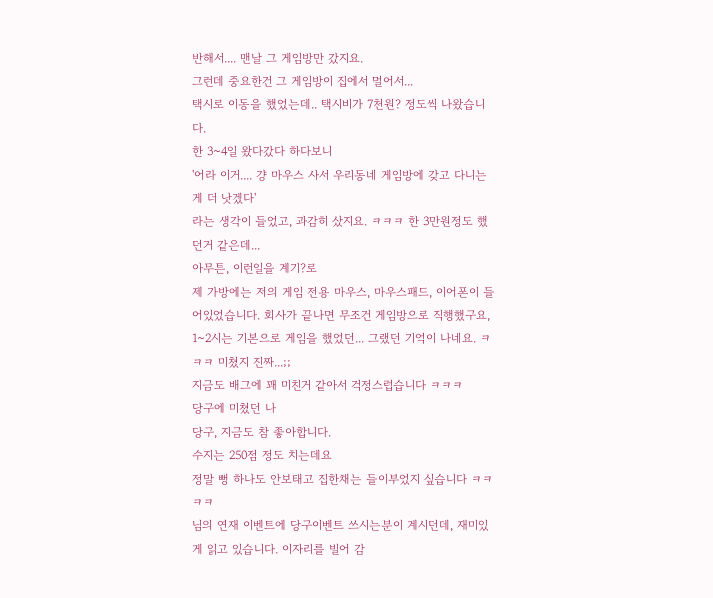반해서.... 맨날 그 게임방만 갔지요.
그런데 중요한건 그 게임방이 집에서 멀어서...
택시로 이동을 했었는데.. 택시비가 7천원? 정도씩 나왔습니다.
한 3~4일 왔다갔다 하다보니
'어라 이거.... 걍 마우스 사서 우리동네 게임방에 갖고 다니는게 더 낫겠다'
라는 생각이 들었고, 과감히 샀지요. ㅋㅋㅋ 한 3만원정도 했던거 같은데...
아무튼, 이런일을 계기?로
제 가방에는 저의 게임 전용 마우스, 마우스패드, 이어폰이 들어있었습니다. 회사가 끝나면 무조건 게임방으로 직행했구요, 1~2시는 기본으로 게임을 했었던... 그랬던 기억이 나네요. ㅋㅋㅋ 미쳤지 진짜...;;
지금도 배그에 꽤 미친거 같아서 걱정스럽습니다 ㅋㅋㅋ
당구에 미쳤던 나
당구, 지금도 참 좋아합니다.
수지는 250점 정도 치는데요
정말 뻥 하나도 안보태고 집한채는 들이부었지 싶습니다 ㅋㅋㅋㅋ
님의 연재 이벤트에 당구이벤트 쓰시는분이 계시던데, 재미있게 읽고 있습니다. 이자리를 빌어 감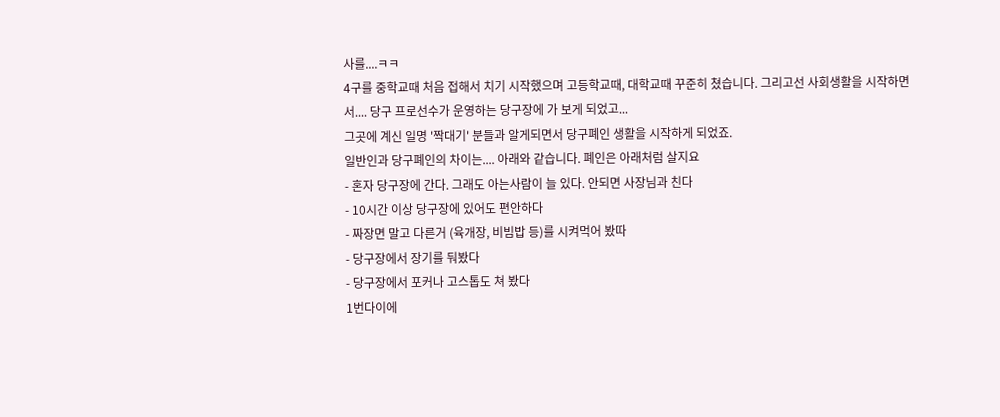사를....ㅋㅋ
4구를 중학교때 처음 접해서 치기 시작했으며 고등학교때, 대학교때 꾸준히 쳤습니다. 그리고선 사회생활을 시작하면서.... 당구 프로선수가 운영하는 당구장에 가 보게 되었고...
그곳에 계신 일명 '짝대기' 분들과 알게되면서 당구폐인 생활을 시작하게 되었죠.
일반인과 당구폐인의 차이는.... 아래와 같습니다. 폐인은 아래처럼 살지요
- 혼자 당구장에 간다. 그래도 아는사람이 늘 있다. 안되면 사장님과 친다
- 10시간 이상 당구장에 있어도 편안하다
- 짜장면 말고 다른거 (육개장, 비빔밥 등)를 시켜먹어 봤따
- 당구장에서 장기를 둬봤다
- 당구장에서 포커나 고스톱도 쳐 봤다
1번다이에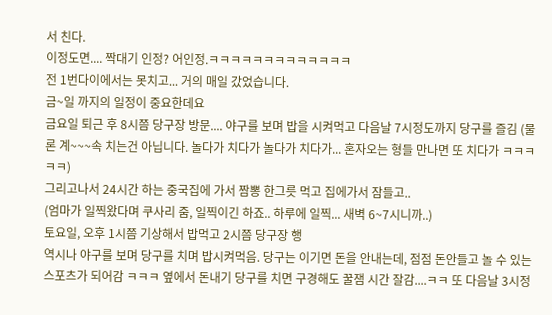서 친다.
이정도면.... 짝대기 인정? 어인정.ㅋㅋㅋㅋㅋㅋㅋㅋㅋㅋㅋㅋㅋ
전 1번다이에서는 못치고... 거의 매일 갔었습니다.
금~일 까지의 일정이 중요한데요
금요일 퇴근 후 8시쯤 당구장 방문.... 야구를 보며 밥을 시켜먹고 다음날 7시정도까지 당구를 즐김 (물론 계~~~속 치는건 아닙니다. 놀다가 치다가 놀다가 치다가... 혼자오는 형들 만나면 또 치다가 ㅋㅋㅋㅋㅋ)
그리고나서 24시간 하는 중국집에 가서 짬뽕 한그릇 먹고 집에가서 잠들고..
(엄마가 일찍왔다며 쿠사리 줌, 일찍이긴 하죠.. 하루에 일찍... 새벽 6~7시니까..)
토요일, 오후 1시쯤 기상해서 밥먹고 2시쯤 당구장 행
역시나 야구를 보며 당구를 치며 밥시켜먹음. 당구는 이기면 돈을 안내는데, 점점 돈안들고 놀 수 있는 스포츠가 되어감 ㅋㅋㅋ 옆에서 돈내기 당구를 치면 구경해도 꿀잼 시간 잘감....ㅋㅋ 또 다음날 3시정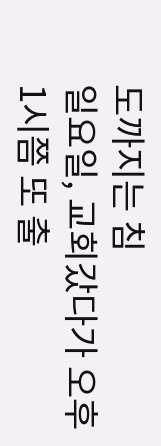도까지는 침
일요일, 교회갔다가 오후 1시쯤 또 출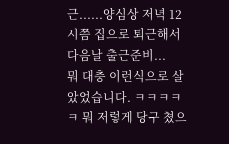근......양심상 저녁 12시쯤 집으로 퇴근해서 다음날 출근준비...
뭐 대충 이런식으로 살았었습니다. ㅋㅋㅋㅋㅋ 뭐 저렇게 당구 쳤으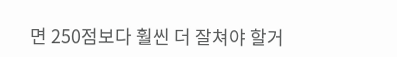면 250점보다 훨씬 더 잘쳐야 할거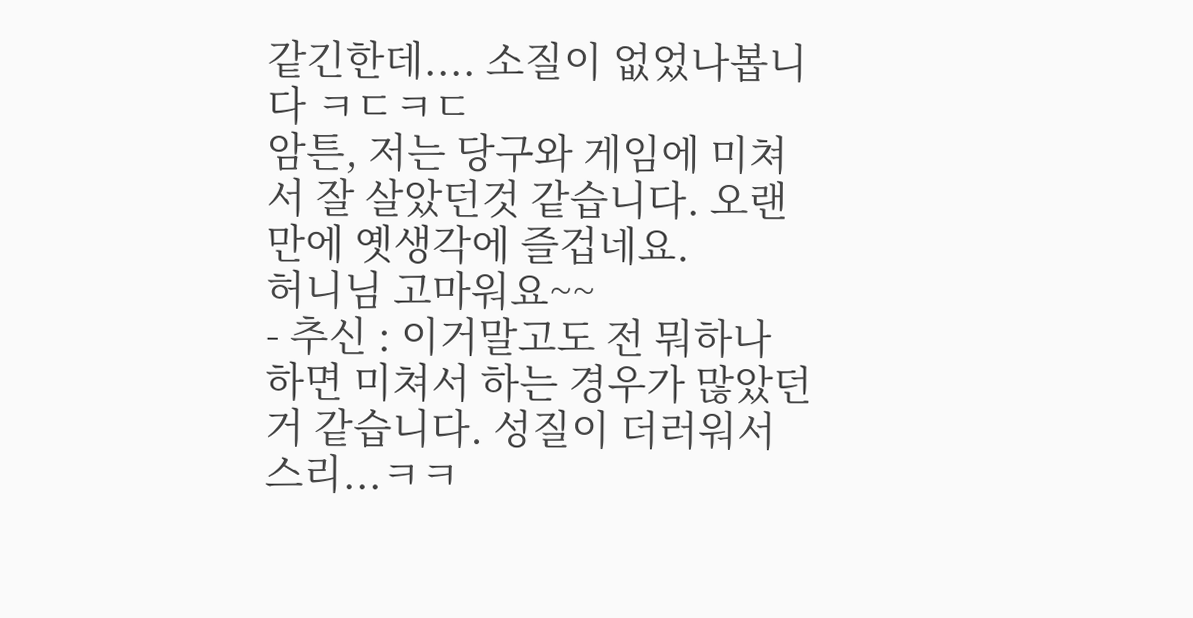같긴한데.... 소질이 없었나봅니다 ㅋㄷㅋㄷ
암튼, 저는 당구와 게임에 미쳐서 잘 살았던것 같습니다. 오랜만에 옛생각에 즐겁네요.
허니님 고마워요~~
- 추신 : 이거말고도 전 뭐하나 하면 미쳐서 하는 경우가 많았던거 같습니다. 성질이 더러워서스리...ㅋㅋ